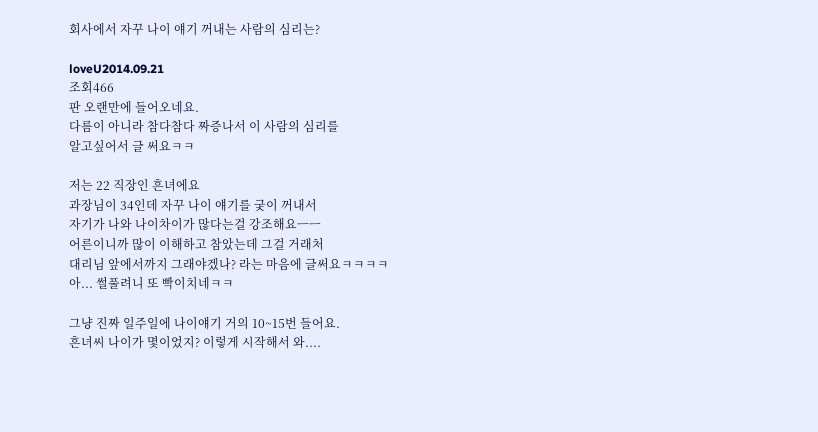회사에서 자꾸 나이 얘기 꺼내는 사람의 심리는?

loveU2014.09.21
조회466
판 오랜만에 들어오네요.
다름이 아니라 참다참다 짜증나서 이 사람의 심리를
알고싶어서 글 써요ㅋㅋ

저는 22 직장인 흔녀에요
과장님이 34인데 자꾸 나이 얘기를 궂이 꺼내서
자기가 나와 나이차이가 많다는걸 강조해요ㅡㅡ
어른이니까 많이 이해하고 참았는데 그걸 거래처
대리님 앞에서까지 그래야겠나? 라는 마음에 글써요ㅋㅋㅋㅋ
아... 썰풀려니 또 빡이치네ㅋㅋ

그냥 진짜 일주일에 나이얘기 거의 10~15번 들어요.
흔녀씨 나이가 몇이었지? 이렇게 시작해서 와....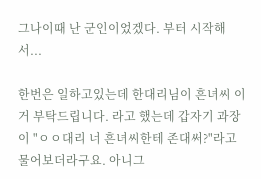그나이때 난 군인이었겠다. 부터 시작해서...

한번은 일하고있는데 한대리님이 흔녀씨 이거 부탁드립니다. 라고 했는데 갑자기 과장이 "ㅇㅇ대리 너 흔녀씨한테 존대써?"라고 물어보더라구요. 아니그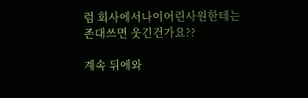럼 회사에서나이어린사원한테는 존대쓰면 웃긴건가요??

계속 뒤에와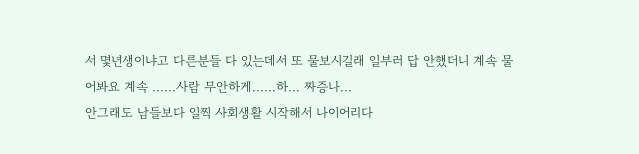서 몇년생이냐고 다른분들 다 있는데서 또 물보시길래 일부러 답 안했더니 계속 물어봐요 계속 ......사람 무안하게......하... 짜증나...
안그래도 남들보다 일찍 사회생활 시작해서 나이어리다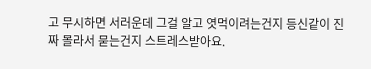고 무시하면 서러운데 그걸 알고 엿먹이려는건지 등신같이 진짜 몰라서 묻는건지 스트레스받아요.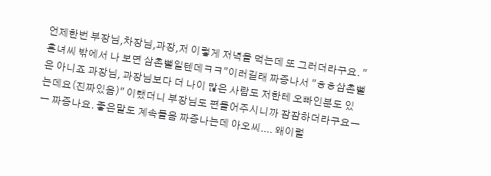언제한번 부장님,차장님,과장,저 이렇게 저녁을 먹는데 또 그러더라구요. "흔녀씨 밖에서 나 보면 삼촌뻘일텐데ㅋㅋ"이러길래 짜증나서 "ㅎㅎ삼촌뻘은 아니죠 과장님, 과장님보다 더 나이 많은 사람도 저한테 오빠인분도 있는데요(진짜있음)" 이랬더니 부장님도 편들어주시니까 잠잠하더라구요ㅡㅡ 짜증나요. 좋은말도 계속들음 짜증나는데 아오씨.... 왜이럴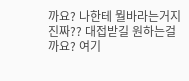까요? 나한테 뭘바라는거지 진짜?? 대접받길 원하는걸까요? 여기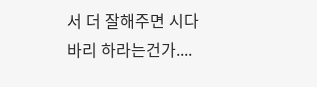서 더 잘해주면 시다바리 하라는건가....